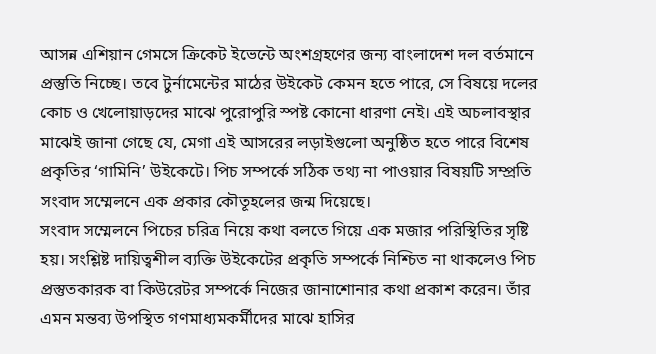আসন্ন এশিয়ান গেমসে ক্রিকেট ইভেন্টে অংশগ্রহণের জন্য বাংলাদেশ দল বর্তমানে প্রস্তুতি নিচ্ছে। তবে টুর্নামেন্টের মাঠের উইকেট কেমন হতে পারে, সে বিষয়ে দলের কোচ ও খেলোয়াড়দের মাঝে পুরোপুরি স্পষ্ট কোনো ধারণা নেই। এই অচলাবস্থার মাঝেই জানা গেছে যে, মেগা এই আসরের লড়াইগুলো অনুষ্ঠিত হতে পারে বিশেষ প্রকৃতির ‘গামিনি’ উইকেটে। পিচ সম্পর্কে সঠিক তথ্য না পাওয়ার বিষয়টি সম্প্রতি সংবাদ সম্মেলনে এক প্রকার কৌতূহলের জন্ম দিয়েছে।
সংবাদ সম্মেলনে পিচের চরিত্র নিয়ে কথা বলতে গিয়ে এক মজার পরিস্থিতির সৃষ্টি হয়। সংশ্লিষ্ট দায়িত্বশীল ব্যক্তি উইকেটের প্রকৃতি সম্পর্কে নিশ্চিত না থাকলেও পিচ প্রস্তুতকারক বা কিউরেটর সম্পর্কে নিজের জানাশোনার কথা প্রকাশ করেন। তাঁর এমন মন্তব্য উপস্থিত গণমাধ্যমকর্মীদের মাঝে হাসির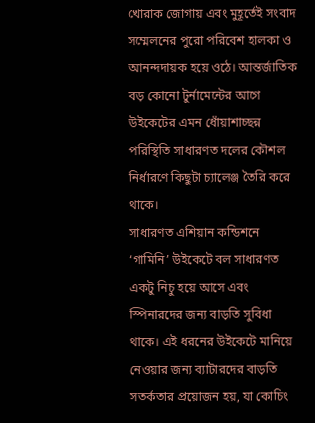খোরাক জোগায় এবং মুহূর্তেই সংবাদ সম্মেলনের পুরো পরিবেশ হালকা ও আনন্দদায়ক হয়ে ওঠে। আন্তর্জাতিক বড় কোনো টুর্নামেন্টের আগে উইকেটের এমন ধোঁয়াশাচ্ছন্ন পরিস্থিতি সাধারণত দলের কৌশল নির্ধারণে কিছুটা চ্যালেঞ্জ তৈরি করে থাকে।
সাধারণত এশিয়ান কন্ডিশনে ‘গামিনি’ উইকেটে বল সাধারণত একটু নিচু হয়ে আসে এবং স্পিনারদের জন্য বাড়তি সুবিধা থাকে। এই ধরনের উইকেটে মানিয়ে নেওয়ার জন্য ব্যাটারদের বাড়তি সতর্কতার প্রয়োজন হয়, যা কোচিং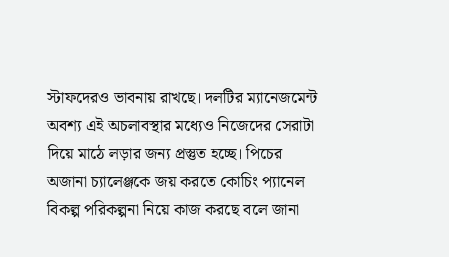স্টাফদেরও ভাবনায় রাখছে। দলটির ম্যানেজমেন্ট অবশ্য এই অচলাবস্থার মধ্যেও নিজেদের সেরাটা দিয়ে মাঠে লড়ার জন্য প্রস্তুত হচ্ছে। পিচের অজানা চ্যালেঞ্জকে জয় করতে কোচিং প্যানেল বিকল্প পরিকল্পনা নিয়ে কাজ করছে বলে জানা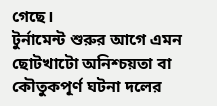গেছে।
টুর্নামেন্ট শুরুর আগে এমন ছোটখাটো অনিশ্চয়তা বা কৌতুকপূর্ণ ঘটনা দলের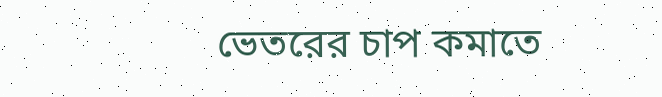ভেতরের চাপ কমাতে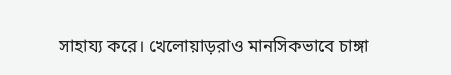সাহায্য করে। খেলোয়াড়রাও মানসিকভাবে চাঙ্গা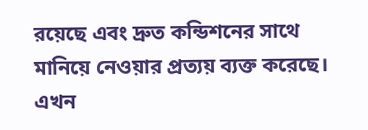রয়েছে এবং দ্রুত কন্ডিশনের সাথে মানিয়ে নেওয়ার প্রত্যয় ব্যক্ত করেছে। এখন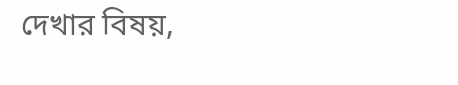দেখার বিষয়,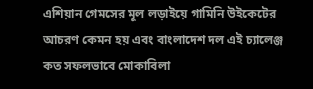এশিয়ান গেমসের মূল লড়াইয়ে গামিনি উইকেটের আচরণ কেমন হয় এবং বাংলাদেশ দল এই চ্যালেঞ্জ কত সফলভাবে মোকাবিলা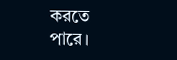করতে পারে।